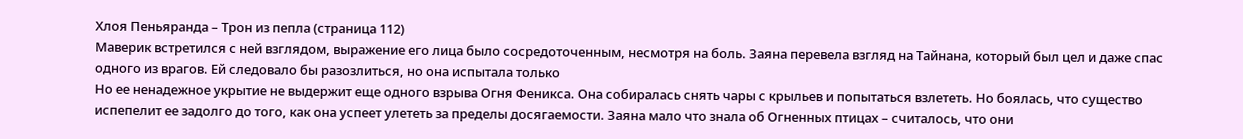Хлоя Пеньяранда – Трон из пепла (страница 112)
Маверик встретился с ней взглядом, выражение его лица было сосредоточенным, несмотря на боль. Заяна перевела взгляд на Тайнана, который был цел и даже спас одного из врагов. Ей следовало бы разозлиться, но она испытала только
Но ее ненадежное укрытие не выдержит еще одного взрыва Огня Феникса. Она собиралась снять чары с крыльев и попытаться взлететь. Но боялась, что существо испепелит ее задолго до того, как она успеет улететь за пределы досягаемости. Заяна мало что знала об Огненных птицах – считалось, что они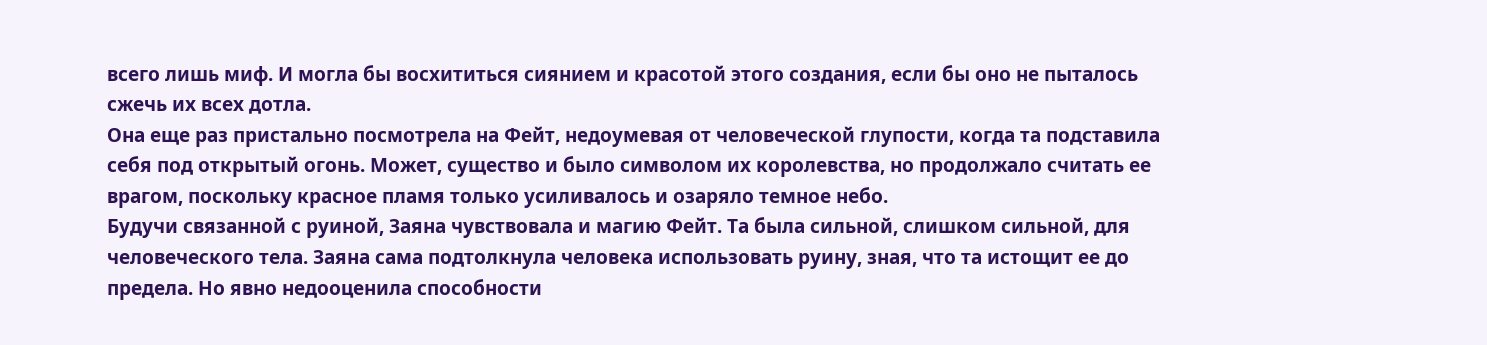всего лишь миф. И могла бы восхититься сиянием и красотой этого создания, если бы оно не пыталось сжечь их всех дотла.
Она еще раз пристально посмотрела на Фейт, недоумевая от человеческой глупости, когда та подставила себя под открытый огонь. Может, существо и было символом их королевства, но продолжало считать ее врагом, поскольку красное пламя только усиливалось и озаряло темное небо.
Будучи связанной с руиной, Заяна чувствовала и магию Фейт. Та была сильной, слишком сильной, для человеческого тела. Заяна сама подтолкнула человека использовать руину, зная, что та истощит ее до предела. Но явно недооценила способности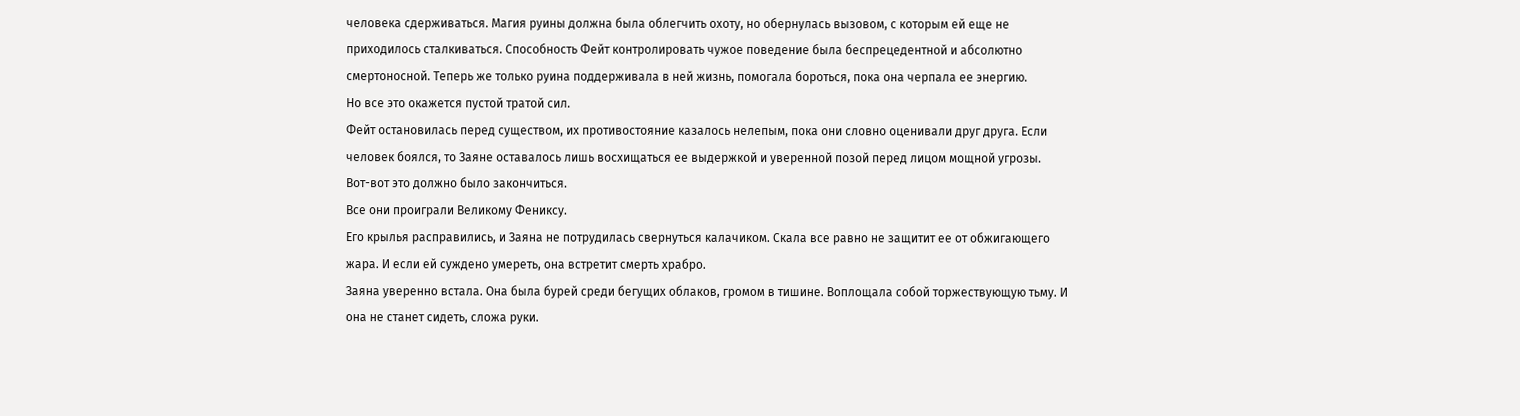человека сдерживаться. Магия руины должна была облегчить охоту, но обернулась вызовом, с которым ей еще не приходилось сталкиваться. Способность Фейт контролировать чужое поведение была беспрецедентной и абсолютно смертоносной. Теперь же только руина поддерживала в ней жизнь, помогала бороться, пока она черпала ее энергию.
Но все это окажется пустой тратой сил.
Фейт остановилась перед существом, их противостояние казалось нелепым, пока они словно оценивали друг друга. Если человек боялся, то Заяне оставалось лишь восхищаться ее выдержкой и уверенной позой перед лицом мощной угрозы.
Вот-вот это должно было закончиться.
Все они проиграли Великому Фениксу.
Его крылья расправились, и Заяна не потрудилась свернуться калачиком. Скала все равно не защитит ее от обжигающего жара. И если ей суждено умереть, она встретит смерть храбро.
Заяна уверенно встала. Она была бурей среди бегущих облаков, громом в тишине. Воплощала собой торжествующую тьму. И она не станет сидеть, сложа руки.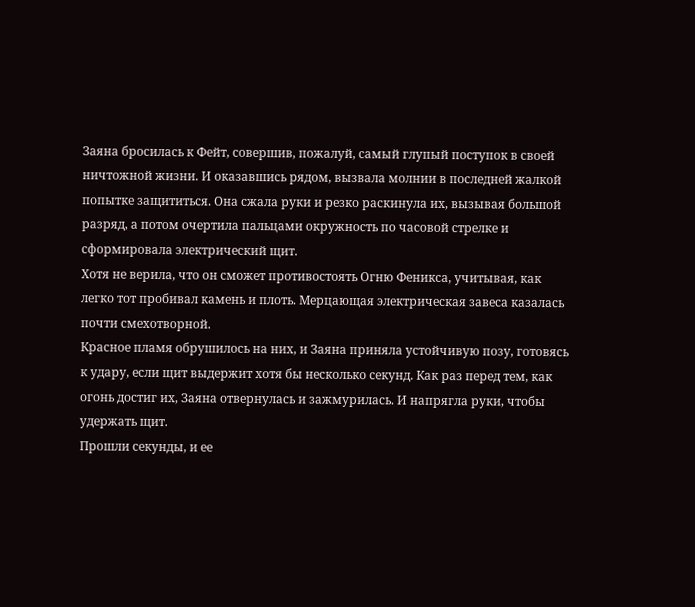Заяна бросилась к Фейт, совершив, пожалуй, самый глупый поступок в своей ничтожной жизни. И оказавшись рядом, вызвала молнии в последней жалкой попытке защититься. Она сжала руки и резко раскинула их, вызывая большой разряд, а потом очертила пальцами окружность по часовой стрелке и сформировала электрический щит.
Хотя не верила, что он сможет противостоять Огню Феникса, учитывая, как легко тот пробивал камень и плоть. Мерцающая электрическая завеса казалась почти смехотворной.
Красное пламя обрушилось на них, и Заяна приняла устойчивую позу, готовясь к удару, если щит выдержит хотя бы несколько секунд. Как раз перед тем, как огонь достиг их, Заяна отвернулась и зажмурилась. И напрягла руки, чтобы удержать щит.
Прошли секунды, и ее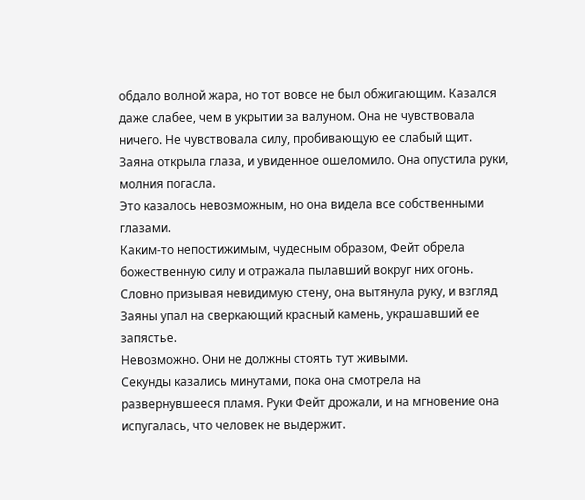обдало волной жара, но тот вовсе не был обжигающим. Казался даже слабее, чем в укрытии за валуном. Она не чувствовала ничего. Не чувствовала силу, пробивающую ее слабый щит.
Заяна открыла глаза, и увиденное ошеломило. Она опустила руки, молния погасла.
Это казалось невозможным, но она видела все собственными глазами.
Каким-то непостижимым, чудесным образом, Фейт обрела божественную силу и отражала пылавший вокруг них огонь. Словно призывая невидимую стену, она вытянула руку, и взгляд Заяны упал на сверкающий красный камень, украшавший ее запястье.
Невозможно. Они не должны стоять тут живыми.
Секунды казались минутами, пока она смотрела на развернувшееся пламя. Руки Фейт дрожали, и на мгновение она испугалась, что человек не выдержит.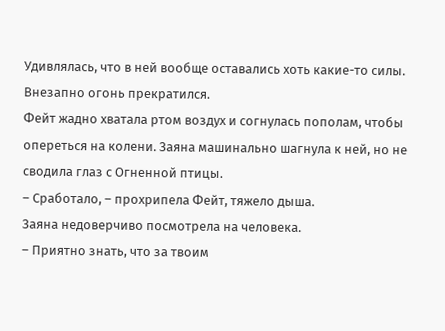Удивлялась, что в ней вообще оставались хоть какие-то силы.
Внезапно огонь прекратился.
Фейт жадно хватала ртом воздух и согнулась пополам, чтобы опереться на колени. Заяна машинально шагнула к ней, но не сводила глаз с Огненной птицы.
– Сработало, – прохрипела Фейт, тяжело дыша.
Заяна недоверчиво посмотрела на человека.
– Приятно знать, что за твоим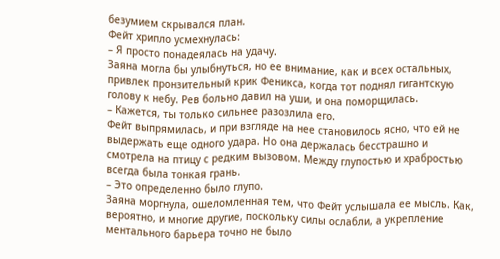безумием скрывался план.
Фейт хрипло усмехнулась:
– Я просто понадеялась на удачу.
Заяна могла бы улыбнуться, но ее внимание, как и всех остальных, привлек пронзительный крик Феникса, когда тот поднял гигантскую голову к небу. Рев больно давил на уши, и она поморщилась.
– Кажется, ты только сильнее разозлила его.
Фейт выпрямилась, и при взгляде на нее становилось ясно, что ей не выдержать еще одного удара. Но она держалась бесстрашно и смотрела на птицу с редким вызовом. Между глупостью и храбростью всегда была тонкая грань.
– Это определенно было глупо.
Заяна моргнула, ошеломленная тем, что Фейт услышала ее мысль. Как, вероятно, и многие другие, поскольку силы ослабли, а укрепление ментального барьера точно не было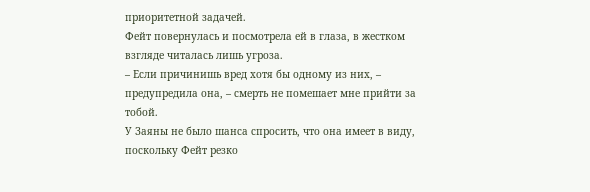приоритетной задачей.
Фейт повернулась и посмотрела ей в глаза, в жестком взгляде читалась лишь угроза.
– Если причинишь вред хотя бы одному из них, – предупредила она, – смерть не помешает мне прийти за тобой.
У Заяны не было шанса спросить, что она имеет в виду, поскольку Фейт резко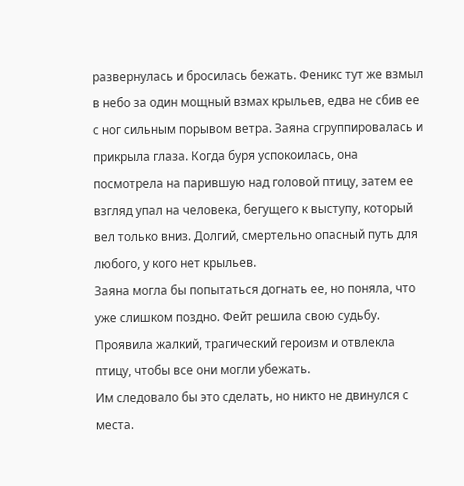развернулась и бросилась бежать. Феникс тут же взмыл в небо за один мощный взмах крыльев, едва не сбив ее с ног сильным порывом ветра. Заяна сгруппировалась и прикрыла глаза. Когда буря успокоилась, она посмотрела на парившую над головой птицу, затем ее взгляд упал на человека, бегущего к выступу, который вел только вниз. Долгий, смертельно опасный путь для любого, у кого нет крыльев.
Заяна могла бы попытаться догнать ее, но поняла, что уже слишком поздно. Фейт решила свою судьбу. Проявила жалкий, трагический героизм и отвлекла птицу, чтобы все они могли убежать.
Им следовало бы это сделать, но никто не двинулся с места.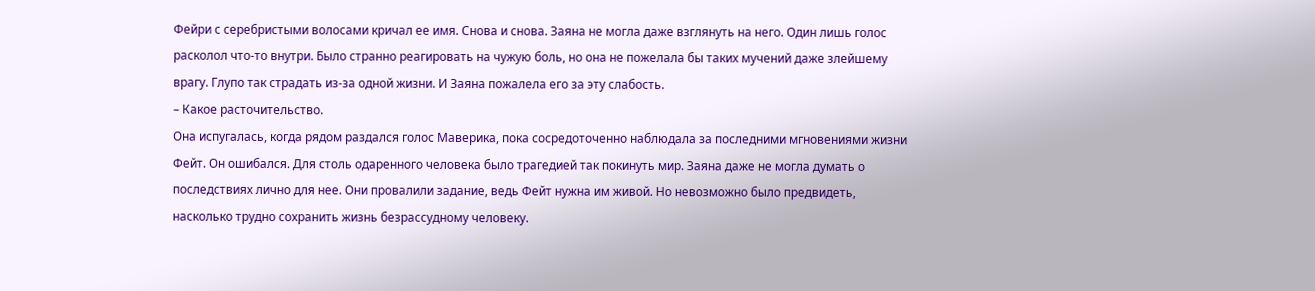Фейри с серебристыми волосами кричал ее имя. Снова и снова. Заяна не могла даже взглянуть на него. Один лишь голос расколол что-то внутри. Было странно реагировать на чужую боль, но она не пожелала бы таких мучений даже злейшему врагу. Глупо так страдать из-за одной жизни. И Заяна пожалела его за эту слабость.
– Какое расточительство.
Она испугалась, когда рядом раздался голос Маверика, пока сосредоточенно наблюдала за последними мгновениями жизни Фейт. Он ошибался. Для столь одаренного человека было трагедией так покинуть мир. Заяна даже не могла думать о последствиях лично для нее. Они провалили задание, ведь Фейт нужна им живой. Но невозможно было предвидеть, насколько трудно сохранить жизнь безрассудному человеку.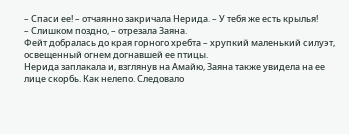– Спаси ее! – отчаянно закричала Нерида. – У тебя же есть крылья!
– Слишком поздно, – отрезала Заяна.
Фейт добралась до края горного хребта – хрупкий маленький силуэт, освещенный огнем догнавшей ее птицы.
Нерида заплакала и, взглянув на Амайю, Заяна также увидела на ее лице скорбь. Как нелепо. Следовало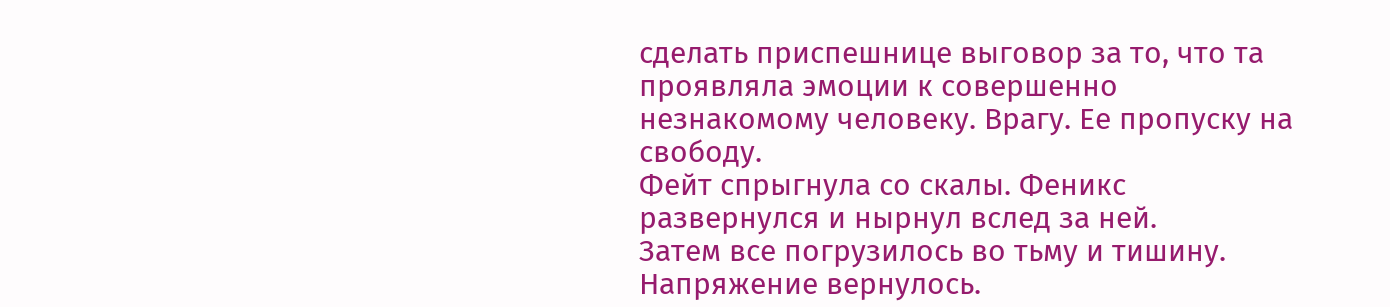сделать приспешнице выговор за то, что та проявляла эмоции к совершенно незнакомому человеку. Врагу. Ее пропуску на свободу.
Фейт спрыгнула со скалы. Феникс развернулся и нырнул вслед за ней.
Затем все погрузилось во тьму и тишину.
Напряжение вернулось.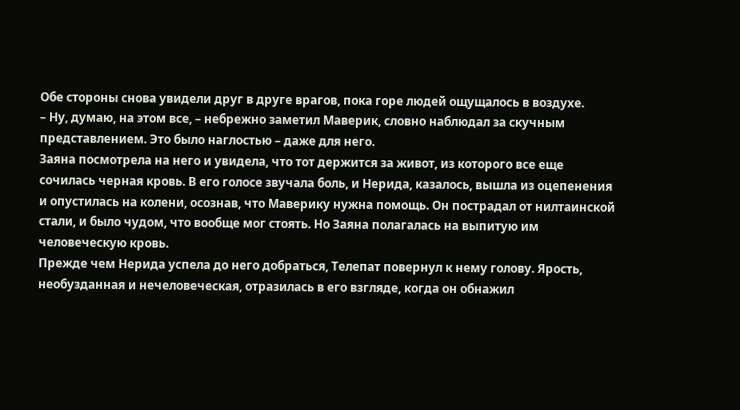Обе стороны снова увидели друг в друге врагов, пока горе людей ощущалось в воздухе.
– Ну, думаю, на этом все, – небрежно заметил Маверик, словно наблюдал за скучным представлением. Это было наглостью – даже для него.
Заяна посмотрела на него и увидела, что тот держится за живот, из которого все еще сочилась черная кровь. В его голосе звучала боль, и Нерида, казалось, вышла из оцепенения и опустилась на колени, осознав, что Маверику нужна помощь. Он пострадал от нилтаинской стали, и было чудом, что вообще мог стоять. Но Заяна полагалась на выпитую им человеческую кровь.
Прежде чем Нерида успела до него добраться, Телепат повернул к нему голову. Ярость, необузданная и нечеловеческая, отразилась в его взгляде, когда он обнажил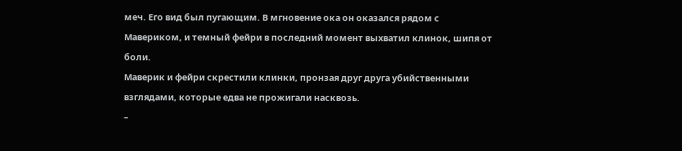меч. Его вид был пугающим. В мгновение ока он оказался рядом с Мавериком, и темный фейри в последний момент выхватил клинок, шипя от боли.
Маверик и фейри скрестили клинки, пронзая друг друга убийственными взглядами, которые едва не прожигали насквозь.
–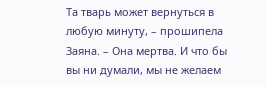Та тварь может вернуться в любую минуту, – прошипела Заяна. – Она мертва. И что бы вы ни думали, мы не желаем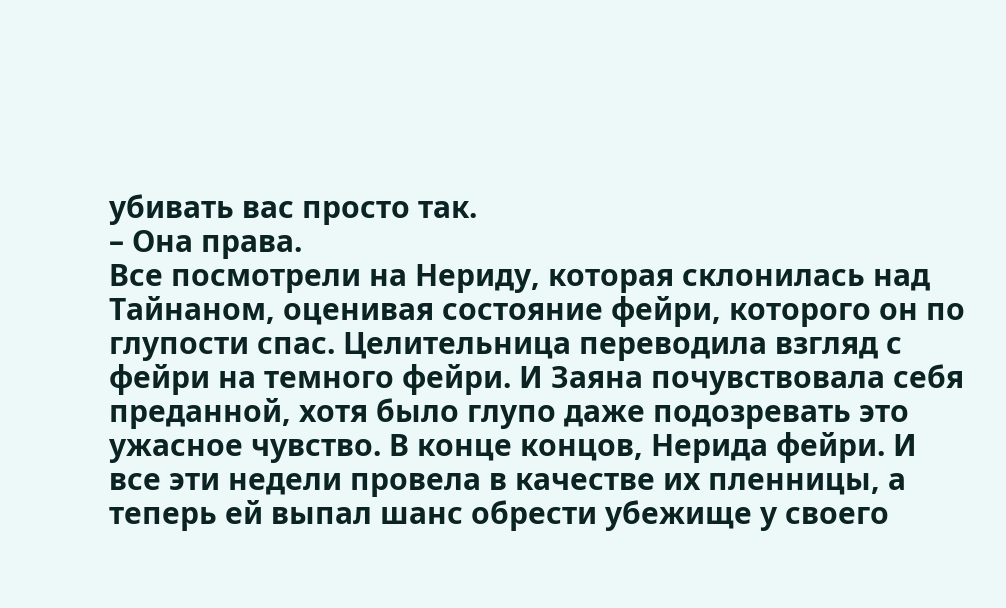убивать вас просто так.
– Она права.
Все посмотрели на Нериду, которая склонилась над Тайнаном, оценивая состояние фейри, которого он по глупости спас. Целительница переводила взгляд с фейри на темного фейри. И Заяна почувствовала себя преданной, хотя было глупо даже подозревать это ужасное чувство. В конце концов, Нерида фейри. И все эти недели провела в качестве их пленницы, а теперь ей выпал шанс обрести убежище у своего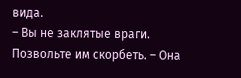вида.
– Вы не заклятые враги. Позвольте им скорбеть. – Она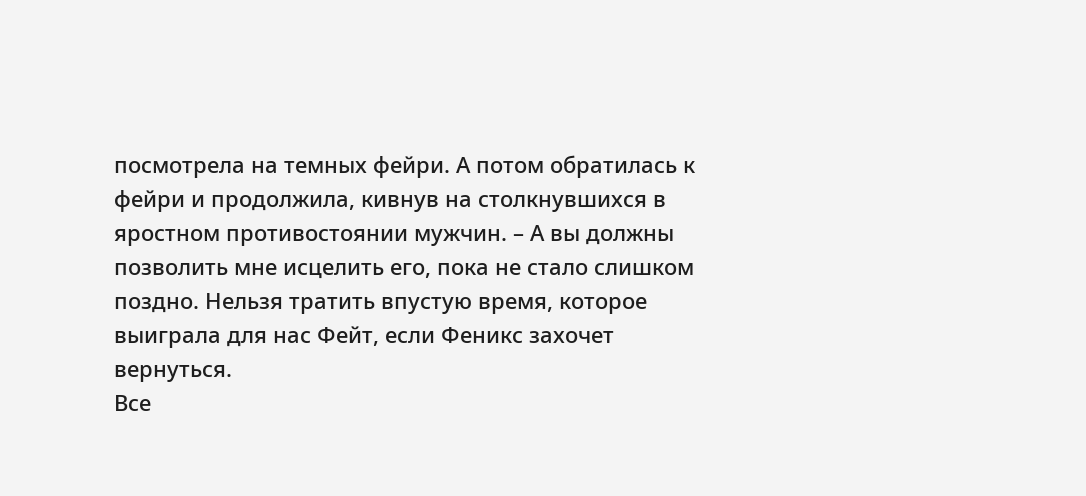посмотрела на темных фейри. А потом обратилась к фейри и продолжила, кивнув на столкнувшихся в яростном противостоянии мужчин. – А вы должны позволить мне исцелить его, пока не стало слишком поздно. Нельзя тратить впустую время, которое выиграла для нас Фейт, если Феникс захочет вернуться.
Все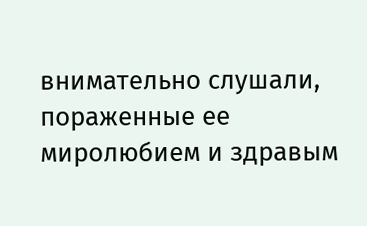внимательно слушали, пораженные ее миролюбием и здравым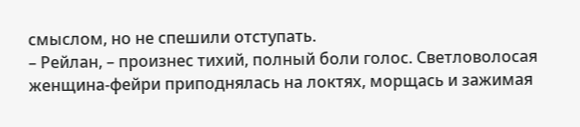смыслом, но не спешили отступать.
– Рейлан, – произнес тихий, полный боли голос. Светловолосая женщина-фейри приподнялась на локтях, морщась и зажимая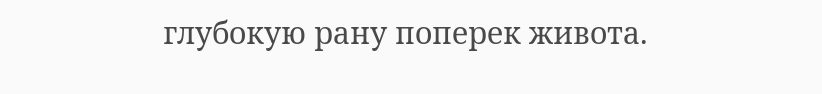глубокую рану поперек живота.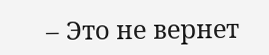– Это не вернет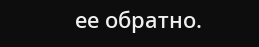ее обратно.